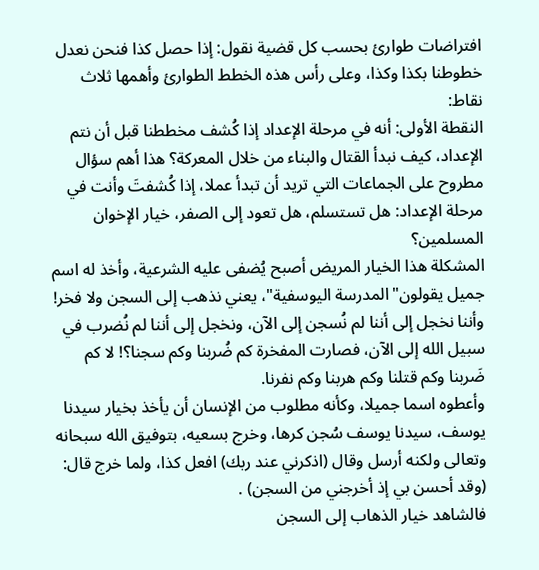افتراضات طوارئ بحسب كل قضية نقول: إذا حصل كذا فنحن نعدل خطوطنا بكذا وكذا، وعلى رأس هذه الخطط الطوارئ وأهمها ثلاث نقاط:
النقطة الأولى: أنه في مرحلة الإعداد إذا كُشف مخططنا قبل أن نتم الإعداد، كيف نبدأ القتال والبناء من خلال المعركة؟ هذا أهم سؤال مطروح على الجماعات التي تريد أن تبدأ عملا، إذا كُشفتَ وأنت في مرحلة الإعداد: هل تستسلم، هل تعود إلى الصفر، خيار الإخوان المسلمين؟
المشكلة هذا الخيار المريض أصبح يُضفى عليه الشرعية، وأخذ له اسم جميل يقولون"المدرسة اليوسفية"، يعني نذهب إلى السجن ولا فخر! وأننا نخجل إلى أننا لم نُسجن إلى الآن، ونخجل إلى أننا لم نُضرب في سبيل الله إلى الآن، فصارت المفخرة كم ضُربنا وكم سجنا؟! لا كم ضَربنا وكم قتلنا وكم هربنا وكم نفرنا.
وأعطوه اسما جميلا، وكأنه مطلوب من الإنسان أن يأخذ بخيار سيدنا يوسف، سيدنا يوسف سُجن كرها، وخرج بسعيه، بتوفيق الله سبحانه وتعالى ولكنه أرسل وقال (اذكرني عند ربك) افعل كذا، ولما خرج قال: (وقد أحسن بي إذ أخرجني من السجن) .
فالشاهد خيار الذهاب إلى السجن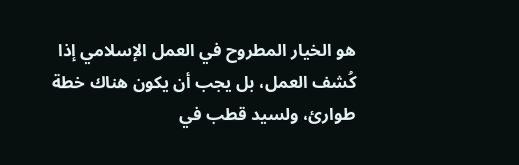هو الخيار المطروح في العمل الإسلامي إذا كُشف العمل، بل يجب أن يكون هناك خطة طوارئ، ولسيد قطب في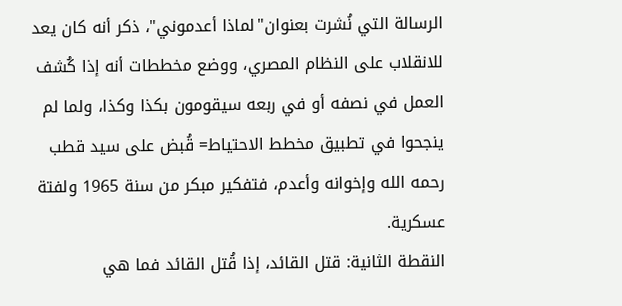الرسالة التي نُشرت بعنوان"لماذا أعدموني"، ذكر أنه كان يعد للانقلاب على النظام المصري، ووضع مخططات أنه إذا كُشف العمل في نصفه أو في ربعه سيقومون بكذا وكذا، ولما لم ينجحوا في تطبيق مخطط الاحتياط= قُبض على سيد قطب رحمه الله وإخوانه وأعدم، فتفكير مبكر من سنة 1965 ولفتة عسكرية.
النقطة الثانية: قتل القائد، إذا قُتل القائد فما هي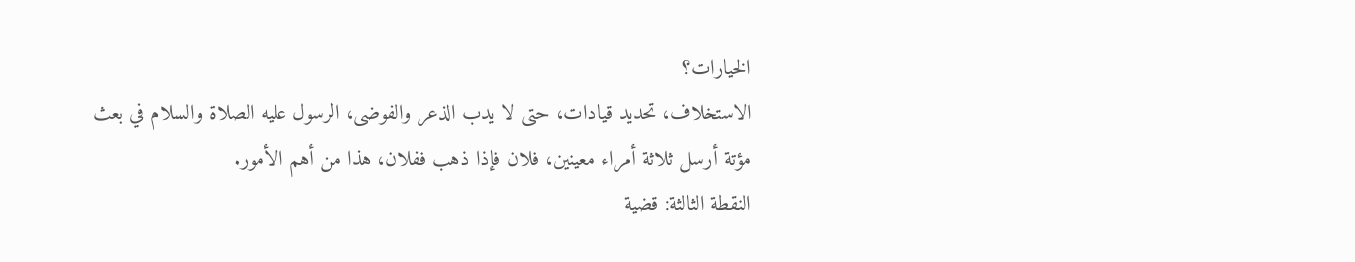الخيارات؟
الاستخلاف، تحديد قيادات، حتى لا يدب الذعر والفوضى، الرسول عليه الصلاة والسلام في بعث مؤتة أرسل ثلاثة أمراء معينين، فلان فإذا ذهب ففلان، هذا من أهم الأمور.
النقطة الثالثة: قضية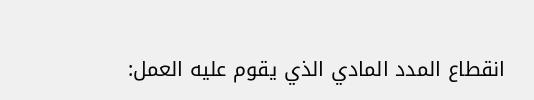انقطاع المدد المادي الذي يقوم عليه العمل: